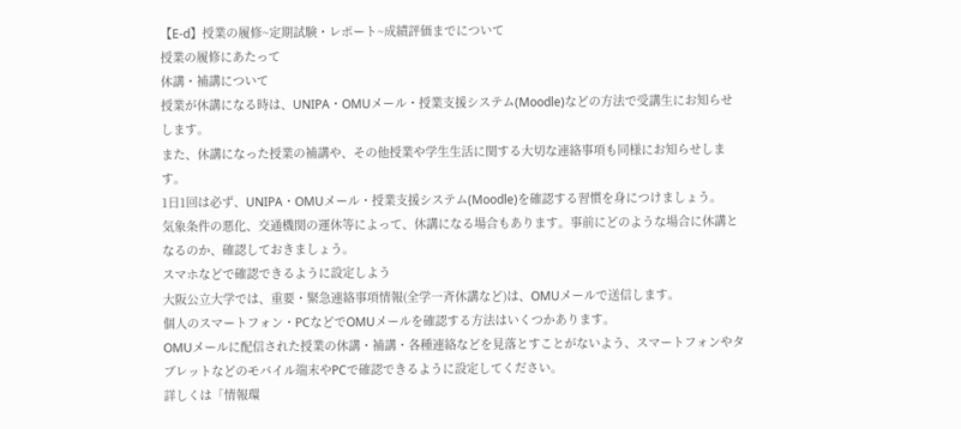【E-d】授業の履修~定期試験・レポート~成績評価までについて
授業の履修にあたって
休講・補講について
授業が休講になる時は、UNIPA・OMUメール・授業支援システム(Moodle)などの方法で受講生にお知らせします。
また、休講になった授業の補講や、その他授業や学生生活に関する大切な連絡事項も同様にお知らせします。
1日1回は必ず、UNIPA・OMUメール・授業支援システム(Moodle)を確認する習慣を身につけましょう。
気象条件の悪化、交通機関の運休等によって、休講になる場合もあります。事前にどのような場合に休講となるのか、確認しておきましょう。
スマホなどで確認できるように設定しよう
大阪公立大学では、重要・緊急連絡事項情報(全学一斉休講など)は、OMUメールで送信します。
個人のスマートフォン・PCなどでOMUメールを確認する方法はいくつかあります。
OMUメールに配信された授業の休講・補講・各種連絡などを見落とすことがないよう、スマートフォンやタブレットなどのモバイル端末やPCで確認できるように設定してください。
詳しくは「情報環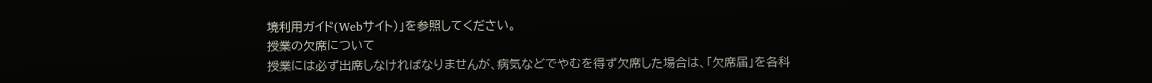境利用ガイド(Webサイト)」を参照してください。
授業の欠席について
授業には必ず出席しなければなりませんが、病気などでやむを得ず欠席した場合は、「欠席届」を各科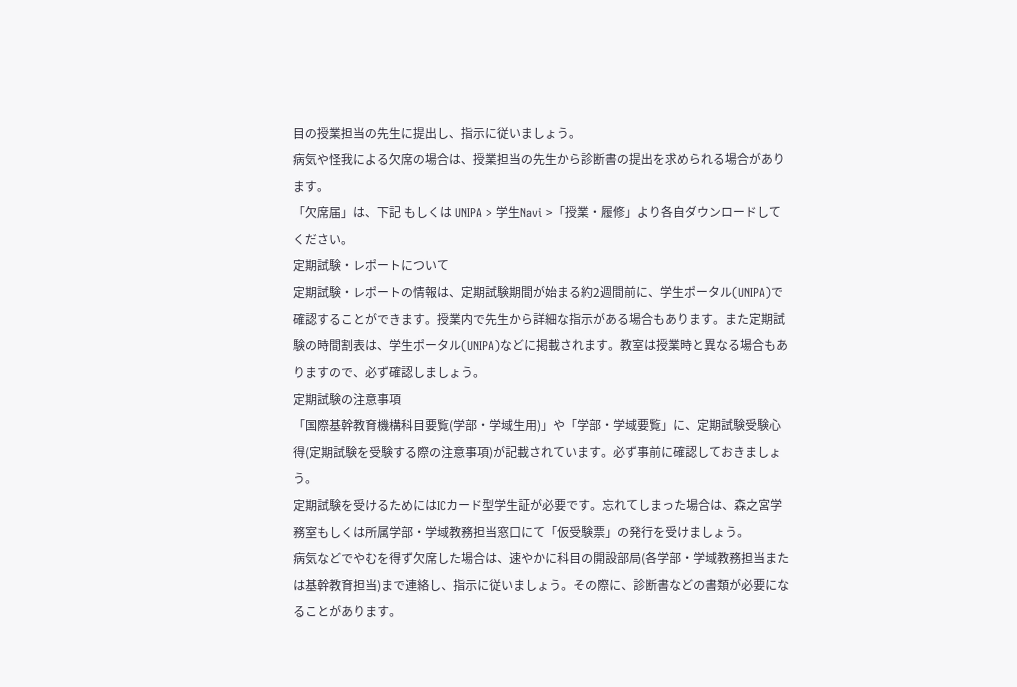目の授業担当の先生に提出し、指示に従いましょう。
病気や怪我による欠席の場合は、授業担当の先生から診断書の提出を求められる場合があります。
「欠席届」は、下記 もしくは UNIPA > 学生Navi >「授業・履修」より各自ダウンロードしてください。
定期試験・レポートについて
定期試験・レポートの情報は、定期試験期間が始まる約2週間前に、学生ポータル(UNIPA)で確認することができます。授業内で先生から詳細な指示がある場合もあります。また定期試験の時間割表は、学生ポータル(UNIPA)などに掲載されます。教室は授業時と異なる場合もありますので、必ず確認しましょう。
定期試験の注意事項
「国際基幹教育機構科目要覧(学部・学域生用)」や「学部・学域要覧」に、定期試験受験心得(定期試験を受験する際の注意事項)が記載されています。必ず事前に確認しておきましょう。
定期試験を受けるためにはICカード型学生証が必要です。忘れてしまった場合は、森之宮学務室もしくは所属学部・学域教務担当窓口にて「仮受験票」の発行を受けましょう。
病気などでやむを得ず欠席した場合は、速やかに科目の開設部局(各学部・学域教務担当または基幹教育担当)まで連絡し、指示に従いましょう。その際に、診断書などの書類が必要になることがあります。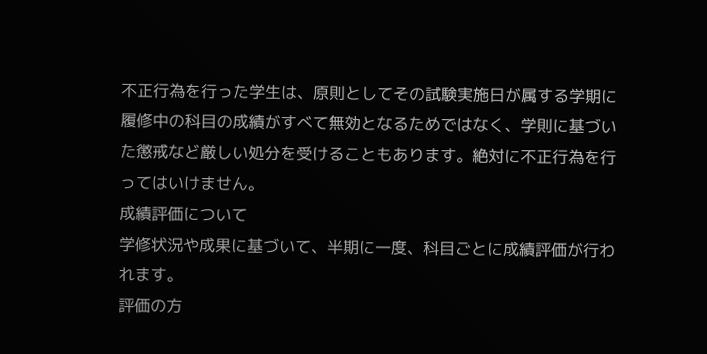不正行為を行った学生は、原則としてその試験実施日が属する学期に履修中の科目の成績がすべて無効となるためではなく、学則に基づいた懲戒など厳しい処分を受けることもあります。絶対に不正行為を行ってはいけません。
成績評価について
学修状況や成果に基づいて、半期に一度、科目ごとに成績評価が行われます。
評価の方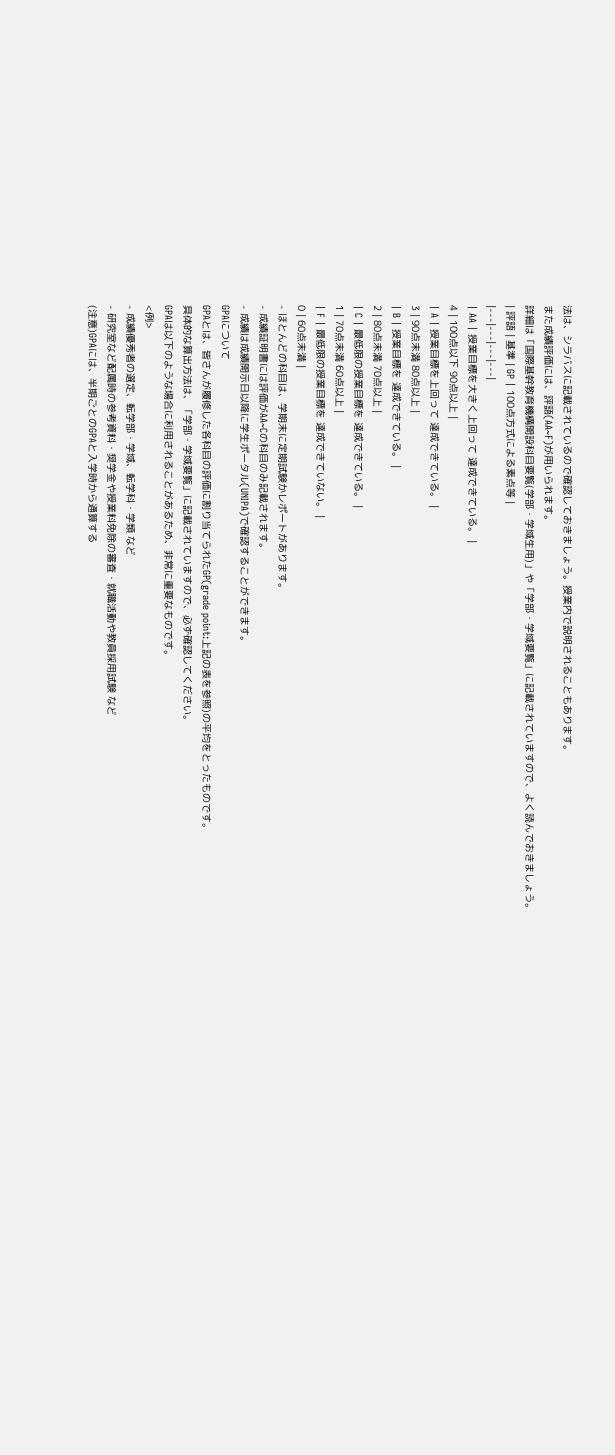法は、シラバスに記載されているので確認しておきましょう。授業内で説明されることもあります。
また成績評価には、評語(AA~F)が用いられます。
詳細は「国際基幹教育機構開設科目要覧(学部・学域生用)」や「学部・学域要覧」に記載されていますので、よく読んでおきましょう。
| 評語 | 基準 | GP | 100点方式による素点等 |
|---|---|---|---|
| AA | 授業目標を大きく上回って 達成できている。 |
4 | 100点以下 90点以上 |
| A | 授業目標を上回って 達成できている。 |
3 | 90点未満 80点以上 |
| B | 授業目標を 達成できている。 |
2 | 80点未満 70点以上 |
| C | 最低限の授業目標を 達成できている。 |
1 | 70点未満 60点以上 |
| F | 最低限の授業目標を 達成できていない。 |
0 | 60点未満 |
- ほとんどの科目は、学期末に定期試験かレポートがあります。
- 成績証明書には評価がAA~Cの科目のみ記載されます。
- 成績は成績開示日以降に学生ポータル(UNIPA)で確認することができます。
GPAについて
GPAとは、皆さんが履修した各科目の評価に割り当てられたGP(grade point:上記の表を参照)の平均をとったものです。
具体的な算出方法は、「学部・学域要覧」に記載されていますので、必ず確認してください。
GPAは以下のような場合に利用されることがあるため、非常に重要なものです。
<例>
- 成績優秀者の選定、転学部・学域、転学科・学類 など
- 研究室など配属時の参考資料・奨学金や授業料免除の審査・就職活動や教員採用試験 など
(注意)GPAには、半期ごとのGPAと入学時から通算する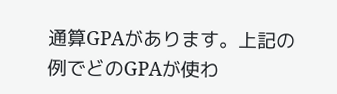通算GPAがあります。上記の例でどのGPAが使わ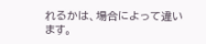れるかは、場合によって違います。